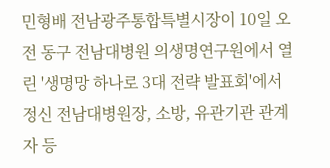민형배 전남광주통합특별시장이 10일 오전 동구 전남대병원 의생명연구원에서 열린 '생명망 하나로 3대 전략 발표회'에서 정신 전남대병원장, 소방, 유관기관 관계자 등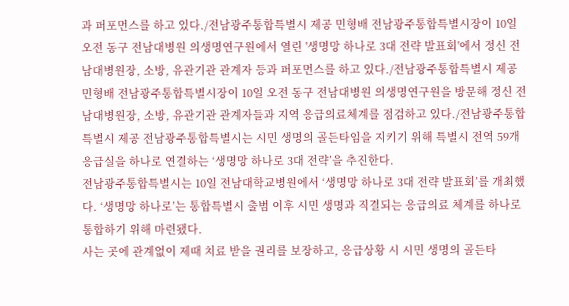과 퍼포먼스를 하고 있다./전남광주통합특별시 제공 민형배 전남광주통합특별시장이 10일 오전 동구 전남대병원 의생명연구원에서 열린 '생명망 하나로 3대 전략 발표회'에서 정신 전남대병원장, 소방, 유관기관 관계자 등과 퍼포먼스를 하고 있다./전남광주통합특별시 제공 민형배 전남광주통합특별시장이 10일 오전 동구 전남대병원 의생명연구원을 방문해 정신 전남대병원장, 소방, 유관기관 관계자들과 지역 응급의료체계를 점검하고 있다./전남광주통합특별시 제공 전남광주통합특별시는 시민 생명의 골든타임을 지키기 위해 특별시 전역 59개 응급실을 하나로 연결하는 ‘생명망 하나로 3대 전략’을 추진한다.
전남광주통합특별시는 10일 전남대학교병원에서 ‘생명망 하나로 3대 전략 발표회’를 개최했다. ‘생명망 하나로’는 통합특별시 출범 이후 시민 생명과 직결되는 응급의료 체계를 하나로 통합하기 위해 마련됐다.
사는 곳에 관계없이 제때 치료 받을 권리를 보장하고, 응급상황 시 시민 생명의 골든타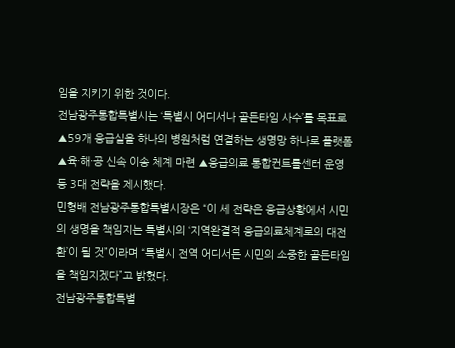임을 지키기 위한 것이다.
전남광주통합특별시는 ‘특별시 어디서나 골든타임 사수’를 목표로 ▲59개 응급실을 하나의 병원처럼 연결하는 생명망 하나로 플랫폼 ▲육·해·공 신속 이송 체계 마련 ▲응급의료 통합컨트롤센터 운영 등 3대 전략을 제시했다.
민형배 전남광주통합특별시장은 “이 세 전략은 응급상황에서 시민의 생명을 책임지는 특별시의 ‘지역완결적 응급의료체계로의 대전환’이 될 것”이라며 “특별시 전역 어디서든 시민의 소중한 골든타임을 책임지겠다”고 밝혔다.
전남광주통합특별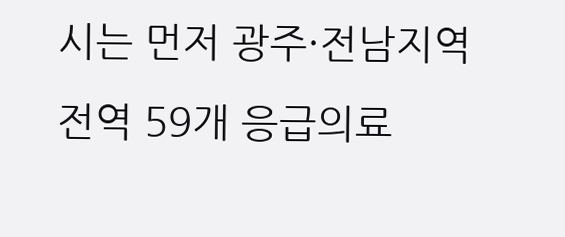시는 먼저 광주·전남지역 전역 59개 응급의료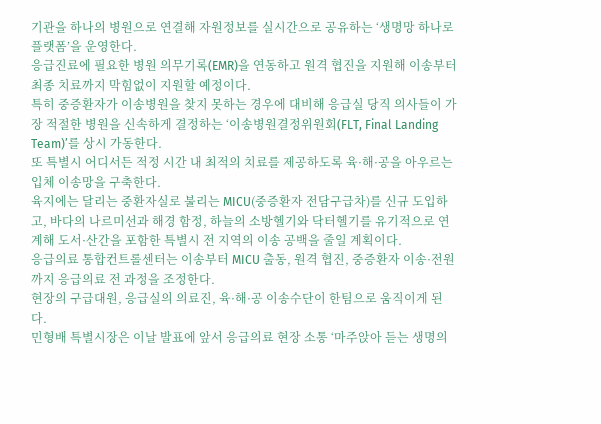기관을 하나의 병원으로 연결해 자원정보를 실시간으로 공유하는 ‘생명망 하나로 플랫폼’을 운영한다.
응급진료에 필요한 병원 의무기록(EMR)을 연동하고 원격 협진을 지원해 이송부터 최종 치료까지 막힘없이 지원할 예정이다.
특히 중증환자가 이송병원을 찾지 못하는 경우에 대비해 응급실 당직 의사들이 가장 적절한 병원을 신속하게 결정하는 ‘이송병원결정위원회(FLT, Final Landing Team)’를 상시 가동한다.
또 특별시 어디서든 적정 시간 내 최적의 치료를 제공하도록 육·해·공을 아우르는 입체 이송망을 구축한다.
육지에는 달리는 중환자실로 불리는 MICU(중증환자 전담구급차)를 신규 도입하고, 바다의 나르미선과 해경 함정, 하늘의 소방헬기와 닥터헬기를 유기적으로 연계해 도서·산간을 포함한 특별시 전 지역의 이송 공백을 줄일 계획이다.
응급의료 통합컨트롤센터는 이송부터 MICU 출동, 원격 협진, 중증환자 이송·전원까지 응급의료 전 과정을 조정한다.
현장의 구급대원, 응급실의 의료진, 육·해·공 이송수단이 한팀으로 움직이게 된다.
민형배 특별시장은 이날 발표에 앞서 응급의료 현장 소통 ‘마주앉아 듣는 생명의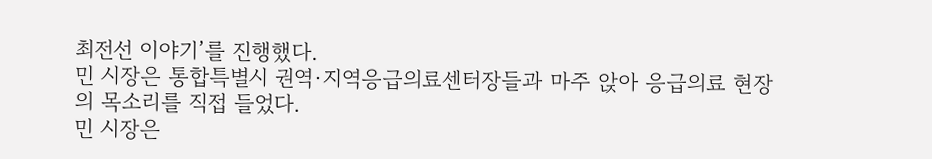최전선 이야기’를 진행했다.
민 시장은 통합특별시 권역·지역응급의료센터장들과 마주 앉아 응급의료 현장의 목소리를 직접 들었다.
민 시장은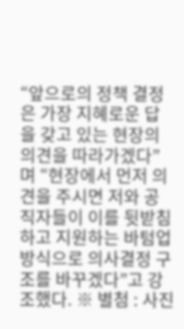“앞으로의 정책 결정은 가장 지혜로운 답을 갖고 있는 현장의 의견을 따라가겠다”며 “현장에서 먼저 의견을 주시면 저와 공직자들이 이를 뒷받침하고 지원하는 바텀업 방식으로 의사결정 구조를 바꾸겠다”고 강조했다. ※ 별첨 : 사진